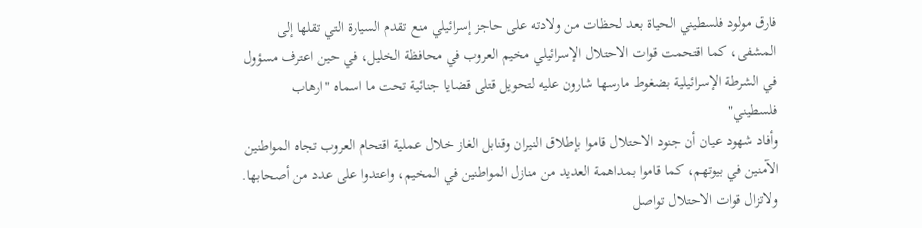فارق مولود فلسطيني الحياة بعد لحظات من ولادته على حاجز إسرائيلي منع تقدم السيارة التي تقلها إلى المشفى، كما اقتحمت قوات الاحتلال الإسرائيلي مخيم العروب في محافظة الخليل، في حين اعترف مسؤول في الشرطة الإسرائيلية بضغوط مارسها شارون عليه لتحويل قتلى قضايا جنائية تحت ما اسماه "ارهاب فلسطيني"
وأفاد شهود عيان أن جنود الاحتلال قاموا بإطلاق النيران وقنابل الغاز خلال عملية اقتحام العروب تجاه المواطنين الآمنين في بيوتهم، كما قاموا بمداهمة العديد من منازل المواطنين في المخيم، واعتدوا على عدد من أصحابها.
ولاتزال قوات الاحتلال تواصل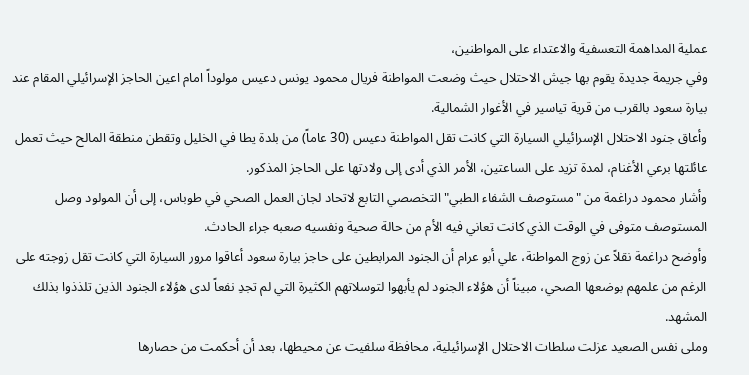عملية المداهمة التعسفية والاعتداء على المواطنين،
وفي جريمة جديدة يقوم بها جيش الاحتلال حيث وضعت المواطنة فريال محمود يونس دعيس مولوداً امام اعين الحاجز الإسرائيلي المقام عند بيارة سعود بالقرب من قرية تياسير في الأغوار الشمالية.
وأعاق جنود الاحتلال الإسرائيلي السيارة التي كانت تقل المواطنة دعيس (30 عاماً) من بلدة يطا في الخليل وتقطن منطقة المالح حيث تعمل عائلتها برعي الأغنام، لمدة تزيد على الساعتين، الأمر الذي أدى إلى ولادتها على الحاجز المذكور.
وأشار محمود دراغمة من "مستوصف الشفاء الطبي" التخصصي التابع لاتحاد لجان العمل الصحي في طوباس، إلى أن المولود وصل المستوصف متوفى في الوقت الذي كانت تعاني فيه الأم من حالة صحية ونفسيه صعبه جراء الحادث.
وأوضح دراغمة نقلاً عن زوج المواطنة، علي أبو عرام أن الجنود المرابطين على حاجز بيارة سعود أعاقوا مرور السيارة التي كانت تقل زوجته على الرغم من علمهم بوضعها الصحي، مبيناً أن هؤلاء الجنود لم يأبهوا لتوسلاتهم الكثيرة التي لم تجدِ نفعاً لدى هؤلاء الجنود الذين تلذذوا بذلك المشهد.
وملى نفس الصعيد عزلت سلطات الاحتلال الإسرائيلية، محافظة سلفيت عن محيطها، بعد أن أحكمت من حصارها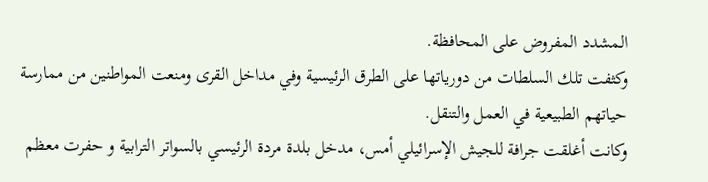المشدد المفروض على المحافظة.
وكثفت تلك السلطات من دورياتها على الطرق الرئيسية وفي مداخل القرى ومنعت المواطنين من ممارسة حياتهم الطبيعية في العمل والتنقل.
وكانت أغلقت جرافة للجيش الإسرائيلي أمس، مدخل بلدة مردة الرئيسي بالسواتر الترابية و حفرت معظم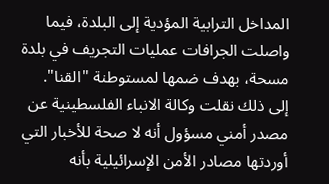المداخل الترابية المؤدية إلى البلدة، فيما واصلت الجرافات عمليات التجريف في بلدة مسحة، بهدف ضمها لمستوطنة "القنا".
إلى ذلك نقلت وكالة الانباء الفلسطينية عن مصدر أمني مسؤول أنه لا صحة للأخبار التي أوردتها مصادر الأمن الإسرائيلية بأنه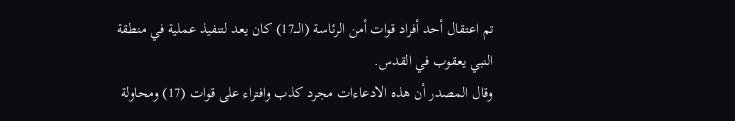تم اعتقال أحد أفراد قوات أمن الرئاسة (الـــ17) كان يعد لتنفيذ عملية في منطقة النبي يعقوب في القدس.
وقال المصدر أن هذه الادعاءات مجرد كذب وافتراء على قوات (17) ومحاولة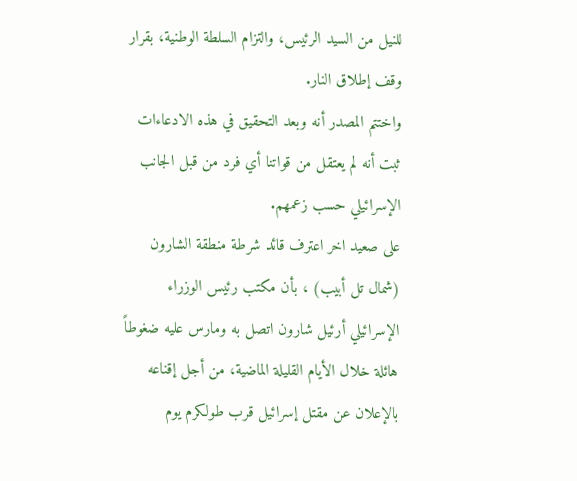للنيل من السيد الرئيس، والتزام السلطة الوطنية، بقرار وقف إطلاق النار.
واختتم المصدر أنه وبعد التحقيق في هذه الادعاءات ثبت أنه لم يعتقل من قواتنا أي فرد من قبل الجانب الإسرائيلي حسب زعمهم.
على صعيد اخر اعترف قائد شرطة منطقة الشارون (شمال تل أبيب) ، بأن مكتب رئيس الوزراء الإسرائيلي أرئيل شارون اتصل به ومارس عليه ضغوطاً هائلة خلال الأيام القليلة الماضية، من أجل إقناعه بالإعلان عن مقتل إسرائيل قرب طولكرم يوم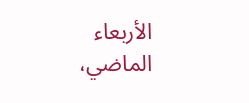الأربعاء الماضي،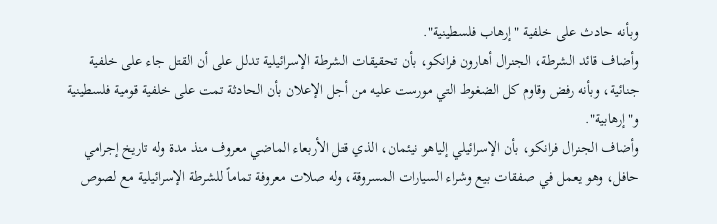وبأنه حادث على خلفية "إرهاب فلسطينية".
وأضاف قائد الشرطة، الجنرال أهارون فرانكو، بأن تحقيقات الشرطة الإسرائيلية تدلل على أن القتل جاء على خلفية جنائية، وبأنه رفض وقاوم كل الضغوط التي مورست عليه من أجل الإعلان بأن الحادثة تمت على خلفية قومية فلسطينية و"إرهابية".
وأضاف الجنرال فرانكو، بأن الإسرائيلي إلياهو نيئمان، الذي قتل الأربعاء الماضي معروف منذ مدة وله تاريخ إجرامي حافل، وهو يعمل في صفقات بيع وشراء السيارات المسروقة، وله صلات معروفة تماماً للشرطة الإسرائيلية مع لصوص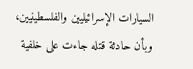السيارات الإسرائيليين والفلسطينيين، وبأن حادثة قتله جاءت على خلفية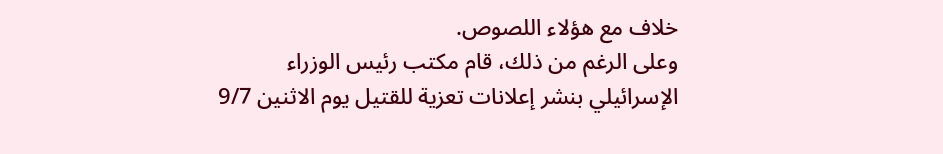خلاف مع هؤلاء اللصوص.
وعلى الرغم من ذلك، قام مكتب رئيس الوزراء الإسرائيلي بنشر إعلانات تعزية للقتيل يوم الاثنين 9/7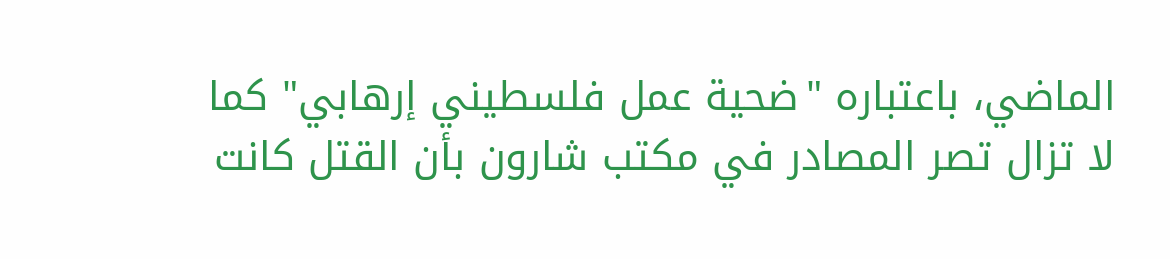الماضي، باعتباره "ضحية عمل فلسطيني إرهابي" كما لا تزال تصر المصادر في مكتب شارون بأن القتل كانت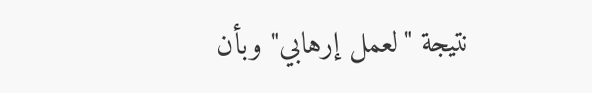نتيجة "لعمل إرهابي" وبأن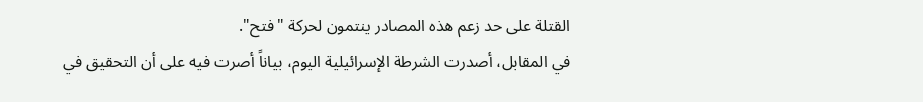القتلة على حد زعم هذه المصادر ينتمون لحركة "فتح".
في المقابل، أصدرت الشرطة الإسرائيلية اليوم، بياناً أصرت فيه على أن التحقيق في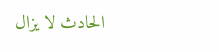الحادث لا يزال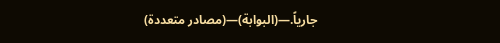جارياً.—(البوابة)—(مصادر متعددة)